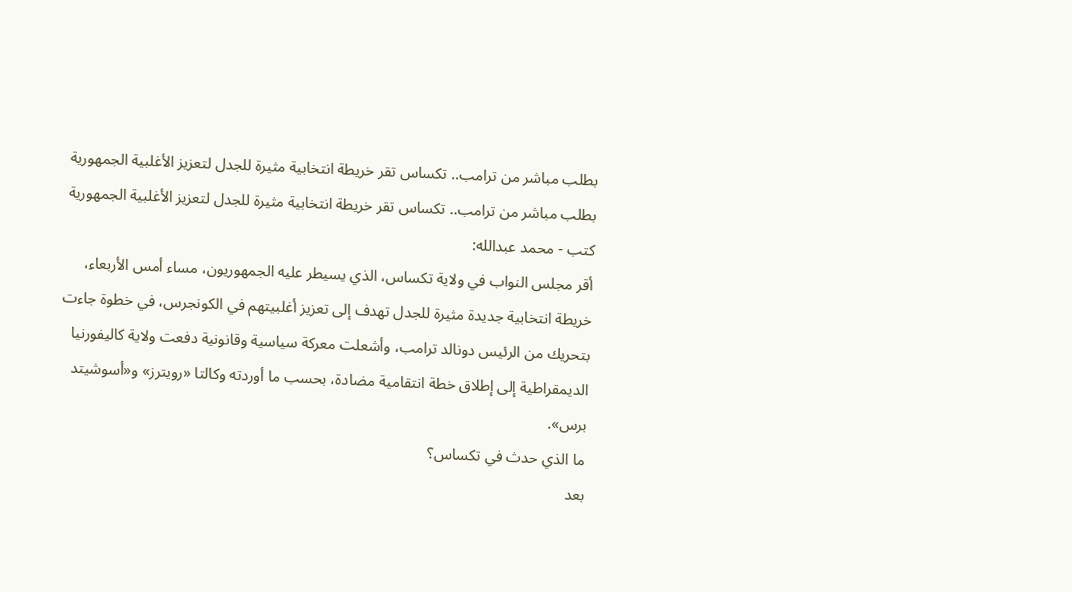بطلب مباشر من ترامب.. تكساس تقر خريطة انتخابية مثيرة للجدل لتعزيز الأغلبية الجمهورية
بطلب مباشر من ترامب.. تكساس تقر خريطة انتخابية مثيرة للجدل لتعزيز الأغلبية الجمهورية
كتب - محمد عبدالله:
أقر مجلس النواب في ولاية تكساس، الذي يسيطر عليه الجمهوريون، مساء أمس الأربعاء، خريطة انتخابية جديدة مثيرة للجدل تهدف إلى تعزيز أغلبيتهم في الكونجرس، في خطوة جاءت بتحريك من الرئيس دونالد ترامب، وأشعلت معركة سياسية وقانونية دفعت ولاية كاليفورنيا الديمقراطية إلى إطلاق خطة انتقامية مضادة، بحسب ما أوردته وكالتا «رويترز» و«أسوشيتد برس».
ما الذي حدث في تكساس؟
بعد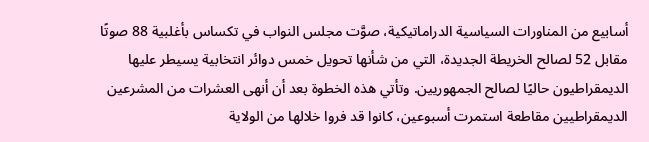أسابيع من المناورات السياسية الدراماتيكية، صوَّت مجلس النواب في تكساس بأغلبية 88 صوتًا مقابل 52 لصالح الخريطة الجديدة، التي من شأنها تحويل خمس دوائر انتخابية يسيطر عليها الديمقراطيون حاليًا لصالح الجمهوريين. وتأتي هذه الخطوة بعد أن أنهى العشرات من المشرعين الديمقراطيين مقاطعة استمرت أسبوعين، كانوا قد فروا خلالها من الولاية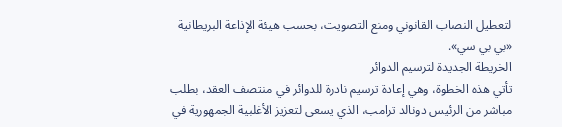لتعطيل النصاب القانوني ومنع التصويت، بحسب هيئة الإذاعة البريطانية «بي بي سي».
الخريطة الجديدة لترسيم الدوائر
تأتي هذه الخطوة، وهي إعادة ترسيم نادرة للدوائر في منتصف العقد، بطلب مباشر من الرئيس دونالد ترامب، الذي يسعى لتعزيز الأغلبية الجمهورية في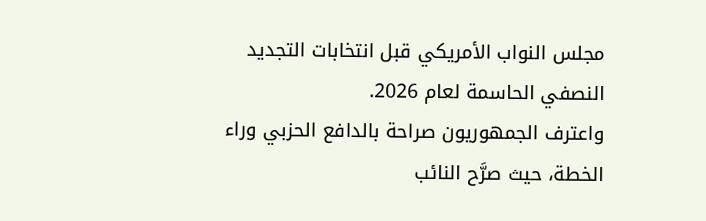مجلس النواب الأمريكي قبل انتخابات التجديد النصفي الحاسمة لعام 2026.
واعترف الجمهوريون صراحة بالدافع الحزبي وراء الخطة، حيث صرَّح النائب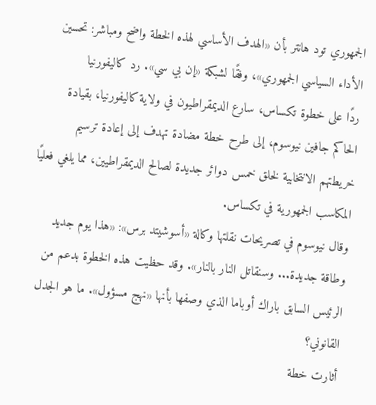الجمهوري تود هانتر بأن «الهدف الأساسي لهذه الخطة واضح ومباشر: تحسين الأداء السياسي الجمهوري»، وفقًا لشبكة «إن بي سي». رد كاليفورنيا
ردًا على خطوة تكساس، سارع الديمقراطيون في ولاية كاليفورنيا، بقيادة الحاكم جافين نيوسوم، إلى طرح خطة مضادة تهدف إلى إعادة ترسيم خريطتهم الانتخابية لخلق خمس دوائر جديدة لصالح الديمقراطيين، مما يلغي فعليًا المكاسب الجمهورية في تكساس.
وقال نيوسوم في تصريحات نقلتها وكالة «أسوشيتد برس»: «هذا يوم جديد وطاقة جديدة... وسنقاتل النار بالنار». وقد حظيت هذه الخطوة بدعم من الرئيس السابق باراك أوباما الذي وصفها بأنها «نهج مسؤول». ما هو الجدل القانوني؟
أثارت خطة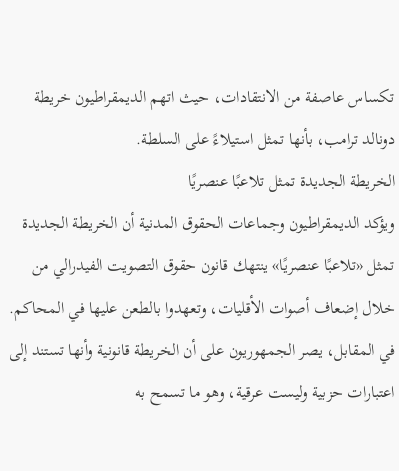تكساس عاصفة من الانتقادات، حيث اتهم الديمقراطيون خريطة دونالد ترامب، بأنها تمثل استيلاءً على السلطة.
الخريطة الجديدة تمثل تلاعبًا عنصريًا
ويؤكد الديمقراطيون وجماعات الحقوق المدنية أن الخريطة الجديدة تمثل «تلاعبًا عنصريًا» ينتهك قانون حقوق التصويت الفيدرالي من خلال إضعاف أصوات الأقليات، وتعهدوا بالطعن عليها في المحاكم.
في المقابل، يصر الجمهوريون على أن الخريطة قانونية وأنها تستند إلى اعتبارات حزبية وليست عرقية، وهو ما تسمح به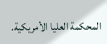المحكمة العليا الأمريكية.